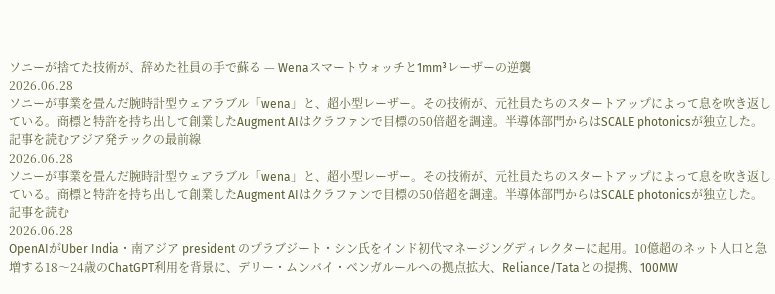ソニーが捨てた技術が、辞めた社員の手で蘇る — Wenaスマートウォッチと1mm³レーザーの逆襲
2026.06.28
ソニーが事業を畳んだ腕時計型ウェアラブル「wena」と、超小型レーザー。その技術が、元社員たちのスタートアップによって息を吹き返している。商標と特許を持ち出して創業したAugment AIはクラファンで目標の50倍超を調達。半導体部門からはSCALE photonicsが独立した。
記事を読むアジア発テックの最前線
2026.06.28
ソニーが事業を畳んだ腕時計型ウェアラブル「wena」と、超小型レーザー。その技術が、元社員たちのスタートアップによって息を吹き返している。商標と特許を持ち出して創業したAugment AIはクラファンで目標の50倍超を調達。半導体部門からはSCALE photonicsが独立した。
記事を読む
2026.06.28
OpenAIがUber India・南アジア president のプラブジート・シン氏をインド初代マネージングディレクターに起用。10億超のネット人口と急増する18〜24歳のChatGPT利用を背景に、デリー・ムンバイ・ベンガルールへの拠点拡大、Reliance/Tataとの提携、100MW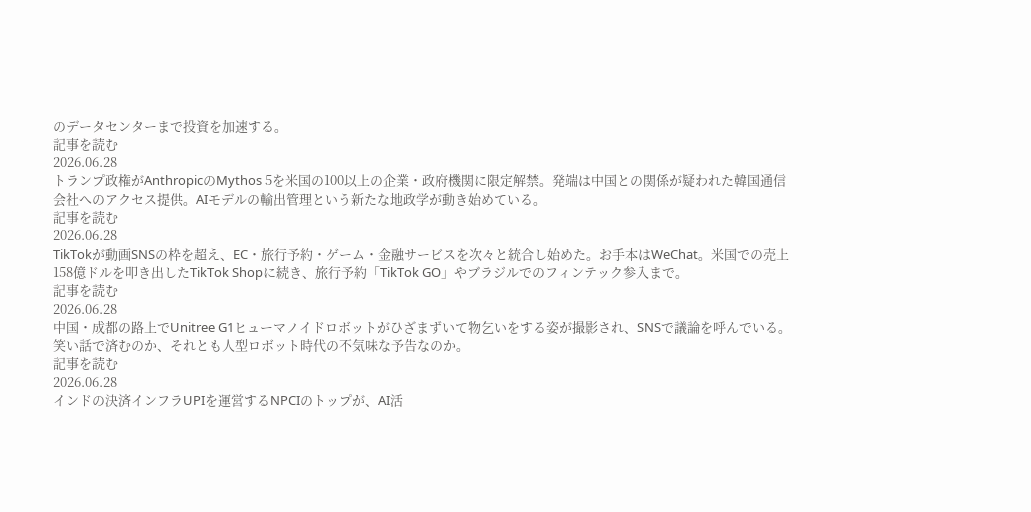のデータセンターまで投資を加速する。
記事を読む
2026.06.28
トランプ政権がAnthropicのMythos 5を米国の100以上の企業・政府機関に限定解禁。発端は中国との関係が疑われた韓国通信会社へのアクセス提供。AIモデルの輸出管理という新たな地政学が動き始めている。
記事を読む
2026.06.28
TikTokが動画SNSの枠を超え、EC・旅行予約・ゲーム・金融サービスを次々と統合し始めた。お手本はWeChat。米国での売上158億ドルを叩き出したTikTok Shopに続き、旅行予約「TikTok GO」やブラジルでのフィンテック参入まで。
記事を読む
2026.06.28
中国・成都の路上でUnitree G1ヒューマノイドロボットがひざまずいて物乞いをする姿が撮影され、SNSで議論を呼んでいる。笑い話で済むのか、それとも人型ロボット時代の不気味な予告なのか。
記事を読む
2026.06.28
インドの決済インフラUPIを運営するNPCIのトップが、AI活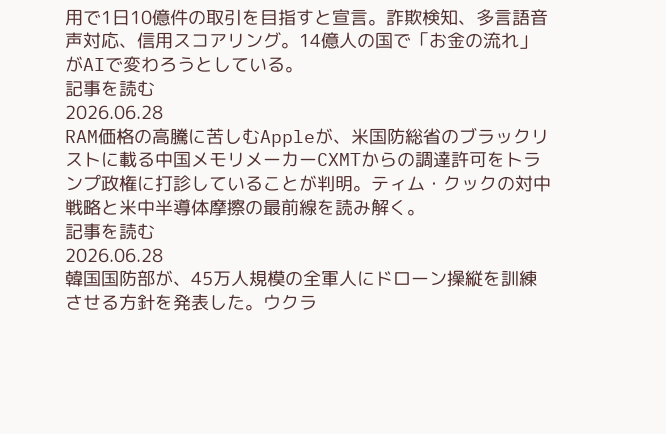用で1日10億件の取引を目指すと宣言。詐欺検知、多言語音声対応、信用スコアリング。14億人の国で「お金の流れ」がAIで変わろうとしている。
記事を読む
2026.06.28
RAM価格の高騰に苦しむAppleが、米国防総省のブラックリストに載る中国メモリメーカーCXMTからの調達許可をトランプ政権に打診していることが判明。ティム・クックの対中戦略と米中半導体摩擦の最前線を読み解く。
記事を読む
2026.06.28
韓国国防部が、45万人規模の全軍人にドローン操縦を訓練させる方針を発表した。ウクラ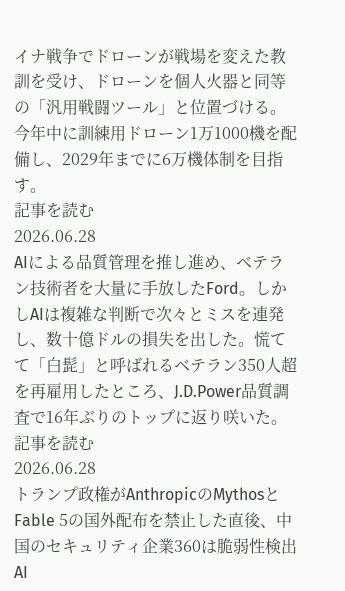イナ戦争でドローンが戦場を変えた教訓を受け、ドローンを個人火器と同等の「汎用戦闘ツール」と位置づける。今年中に訓練用ドローン1万1000機を配備し、2029年までに6万機体制を目指す。
記事を読む
2026.06.28
AIによる品質管理を推し進め、ベテラン技術者を大量に手放したFord。しかしAIは複雑な判断で次々とミスを連発し、数十億ドルの損失を出した。慌てて「白髭」と呼ばれるベテラン350人超を再雇用したところ、J.D.Power品質調査で16年ぶりのトップに返り咲いた。
記事を読む
2026.06.28
トランプ政権がAnthropicのMythosとFable 5の国外配布を禁止した直後、中国のセキュリティ企業360は脆弱性検出AI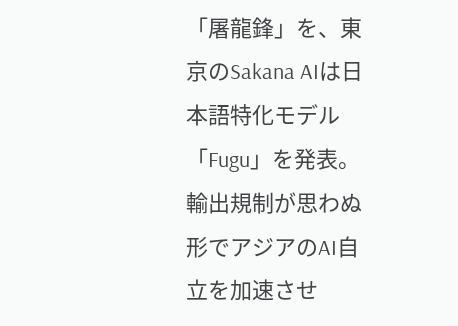「屠龍鋒」を、東京のSakana AIは日本語特化モデル「Fugu」を発表。輸出規制が思わぬ形でアジアのAI自立を加速させ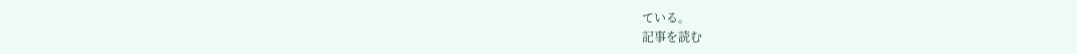ている。
記事を読む